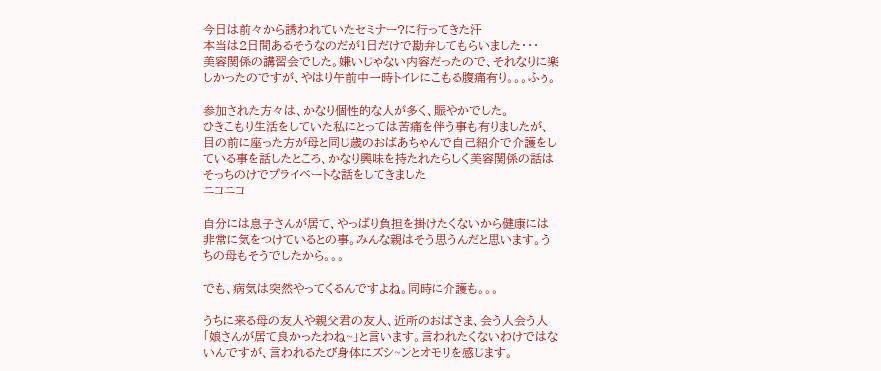今日は前々から誘われていたセミナー?に行ってきた汗
本当は2日間あるそうなのだが1日だけで勘弁してもらいました・・・
美容関係の講習会でした。嫌いじゃない内容だったので、それなりに楽しかったのですが、やはり午前中一時トイレにこもる腹痛有り。。。ふぅ。

参加された方々は、かなり個性的な人が多く、賑やかでした。
ひきこもり生活をしていた私にとっては苦痛を伴う事も有りましたが、目の前に座った方が母と同じ歳のおばあちゃんで自己紹介で介護をしている事を話したところ、かなり興味を持たれたらしく美容関係の話はそっちのけでプライベートな話をしてきました
ニコニコ

自分には息子さんが居て、やっぱり負担を掛けたくないから健康には非常に気をつけているとの事。みんな親はそう思うんだと思います。うちの母もそうでしたから。。。

でも、病気は突然やってくるんですよね。同時に介護も。。。

うちに来る母の友人や親父君の友人、近所のおばさま、会う人会う人「娘さんが居て良かったわね~」と言います。言われたくないわけではないんですが、言われるたび身体にズシ~ンとオモリを感じます。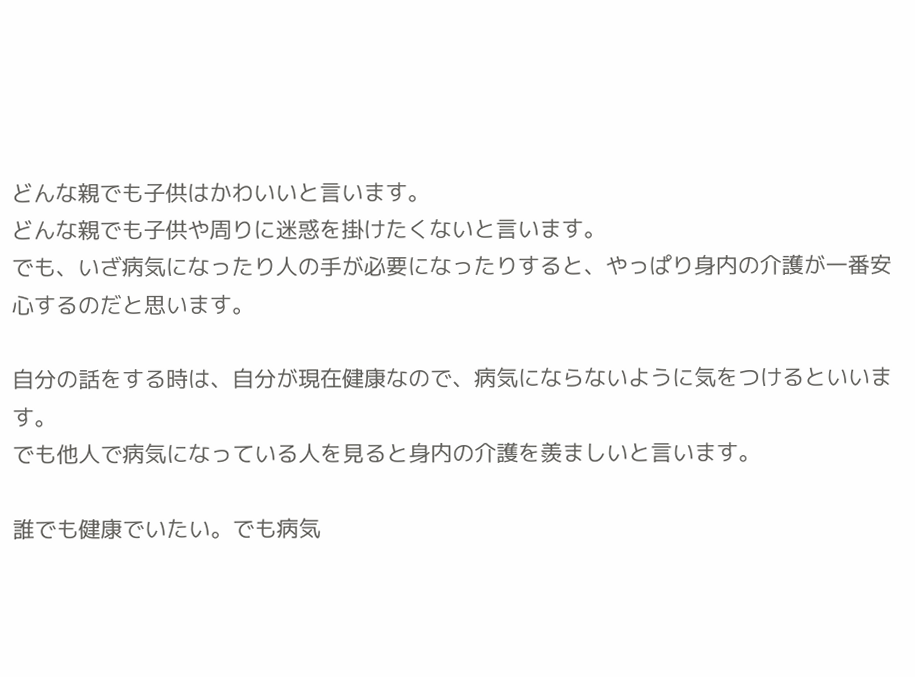どんな親でも子供はかわいいと言います。
どんな親でも子供や周りに迷惑を掛けたくないと言います。
でも、いざ病気になったり人の手が必要になったりすると、やっぱり身内の介護が一番安心するのだと思います。

自分の話をする時は、自分が現在健康なので、病気にならないように気をつけるといいます。
でも他人で病気になっている人を見ると身内の介護を羨ましいと言います。

誰でも健康でいたい。でも病気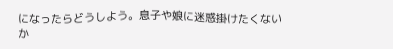になったらどうしよう。息子や娘に迷惑掛けたくないか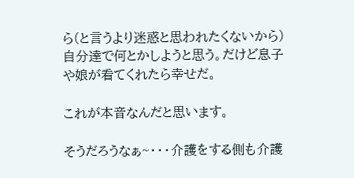ら(と言うより迷惑と思われたくないから)自分達で何とかしようと思う。だけど息子や娘が看てくれたら幸せだ。

これが本音なんだと思います。

そうだろうなぁ~・・・介護をする側も介護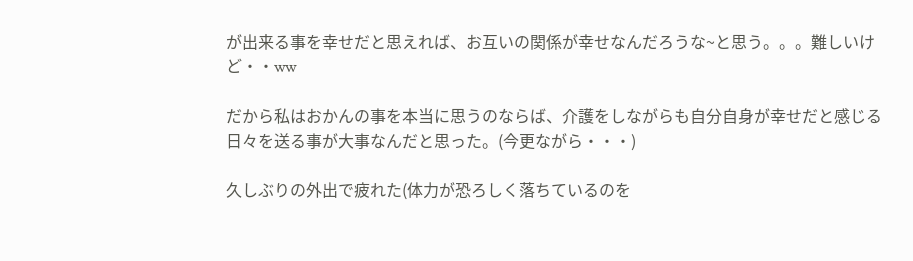が出来る事を幸せだと思えれば、お互いの関係が幸せなんだろうな~と思う。。。難しいけど・・ww

だから私はおかんの事を本当に思うのならば、介護をしながらも自分自身が幸せだと感じる日々を送る事が大事なんだと思った。(今更ながら・・・)

久しぶりの外出で疲れた(体力が恐ろしく落ちているのを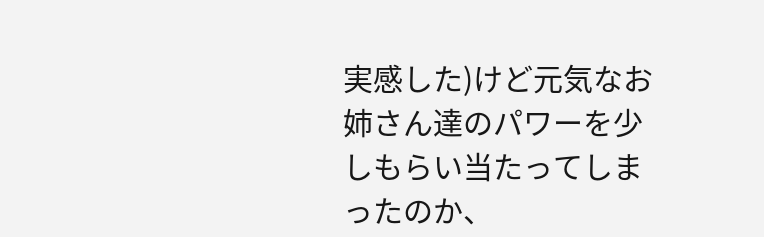実感した)けど元気なお姉さん達のパワーを少しもらい当たってしまったのか、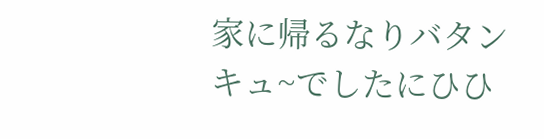家に帰るなりバタンキュ~でしたにひひ